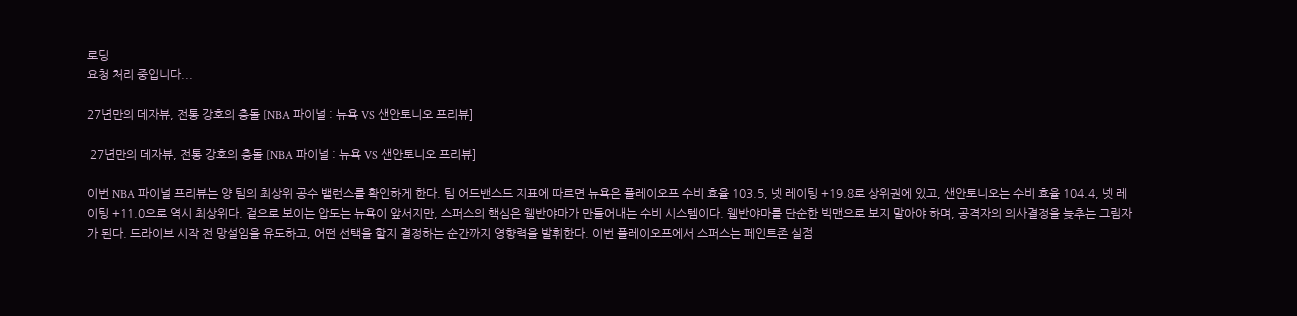로딩
요청 처리 중입니다...

27년만의 데자뷰, 전통 강호의 충돌 [NBA 파이널 : 뉴욕 VS 샌안토니오 프리뷰]

 27년만의 데자뷰, 전통 강호의 충돌 [NBA 파이널 : 뉴욕 VS 샌안토니오 프리뷰]

이번 NBA 파이널 프리뷰는 양 팀의 최상위 공수 밸런스를 확인하게 한다. 팀 어드밴스드 지표에 따르면 뉴욕은 플레이오프 수비 효율 103.5, 넷 레이팅 +19.8로 상위권에 있고, 샌안토니오는 수비 효율 104.4, 넷 레이팅 +11.0으로 역시 최상위다. 겉으로 보이는 압도는 뉴욕이 앞서지만, 스퍼스의 핵심은 웸반야마가 만들어내는 수비 시스템이다. 웸반야마를 단순한 빅맨으로 보지 말아야 하며, 공격자의 의사결정을 늦추는 그림자가 된다. 드라이브 시작 전 망설임을 유도하고, 어떤 선택을 할지 결정하는 순간까지 영향력을 발휘한다. 이번 플레이오프에서 스퍼스는 페인트존 실점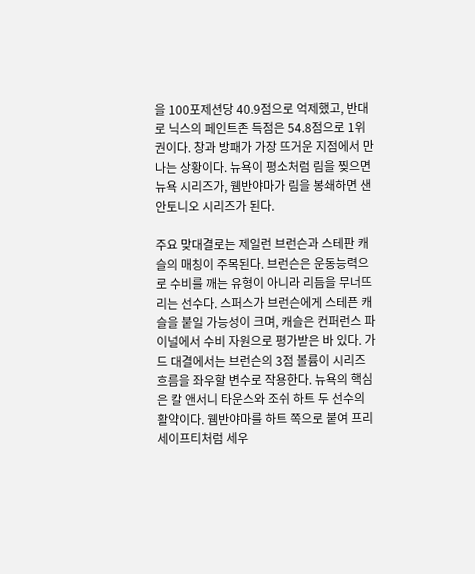을 100포제션당 40.9점으로 억제했고, 반대로 닉스의 페인트존 득점은 54.8점으로 1위권이다. 창과 방패가 가장 뜨거운 지점에서 만나는 상황이다. 뉴욕이 평소처럼 림을 찢으면 뉴욕 시리즈가, 웸반야마가 림을 봉쇄하면 샌안토니오 시리즈가 된다.

주요 맞대결로는 제일런 브런슨과 스테판 캐슬의 매칭이 주목된다. 브런슨은 운동능력으로 수비를 깨는 유형이 아니라 리듬을 무너뜨리는 선수다. 스퍼스가 브런슨에게 스테픈 캐슬을 붙일 가능성이 크며, 캐슬은 컨퍼런스 파이널에서 수비 자원으로 평가받은 바 있다. 가드 대결에서는 브런슨의 3점 볼륨이 시리즈 흐름을 좌우할 변수로 작용한다. 뉴욕의 핵심은 칼 앤서니 타운스와 조쉬 하트 두 선수의 활약이다. 웸반야마를 하트 쪽으로 붙여 프리 세이프티처럼 세우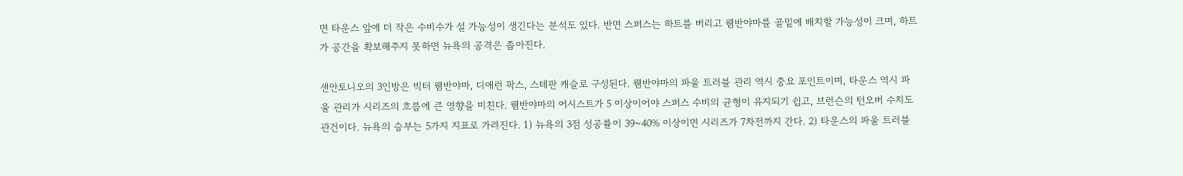면 타운스 앞에 더 작은 수비수가 설 가능성이 생긴다는 분석도 있다. 반면 스퍼스는 하트를 버리고 웸반야마를 골밑에 배치할 가능성이 크며, 하트가 공간을 확보해주지 못하면 뉴욕의 공격은 좁아진다.

샌안토니오의 3인방은 빅터 웸반야마, 디애런 팍스, 스테판 캐슬로 구성된다. 웸반야마의 파울 트러블 관리 역시 중요 포인트이며, 타운스 역시 파울 관리가 시리즈의 흐름에 큰 영향을 미친다. 웸반야마의 어시스트가 5 이상이어야 스퍼스 수비의 균형이 유지되기 쉽고, 브런슨의 턴오버 수치도 관건이다. 뉴욕의 승부는 5가지 지표로 가려진다. 1) 뉴욕의 3점 성공률이 39~40% 이상이면 시리즈가 7차전까지 간다. 2) 타운스의 파울 트러블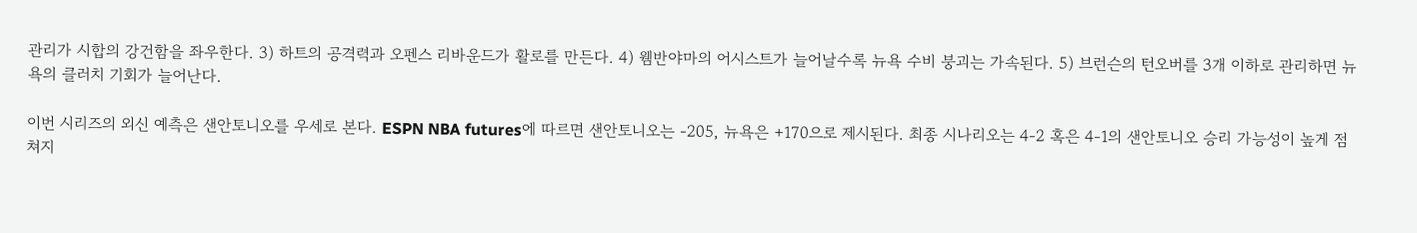관리가 시합의 강건함을 좌우한다. 3) 하트의 공격력과 오펜스 리바운드가 활로를 만든다. 4) 웸반야마의 어시스트가 늘어날수록 뉴욕 수비 붕괴는 가속된다. 5) 브런슨의 턴오버를 3개 이하로 관리하면 뉴욕의 클러치 기회가 늘어난다.

이번 시리즈의 외신 예측은 샌안토니오를 우세로 본다. ESPN NBA futures에 따르면 샌안토니오는 -205, 뉴욕은 +170으로 제시된다. 최종 시나리오는 4-2 혹은 4-1의 샌안토니오 승리 가능성이 높게 점쳐지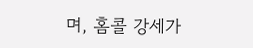며, 홈콜 강세가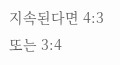지속된다면 4:3 또는 3:4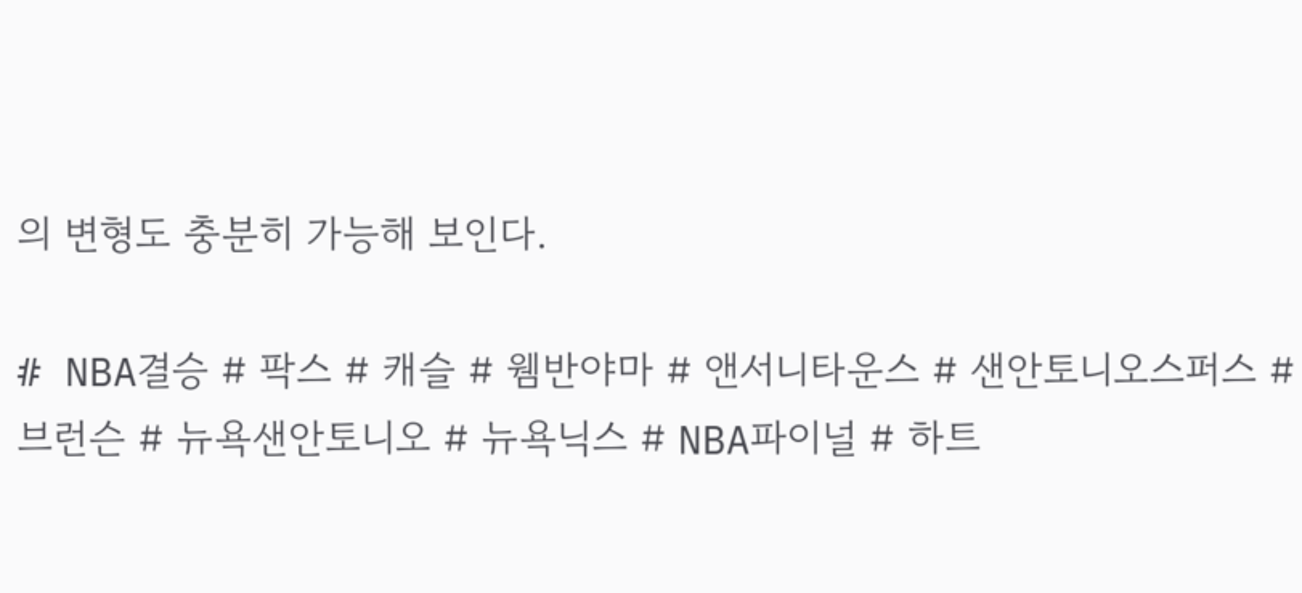의 변형도 충분히 가능해 보인다.

# NBA결승 # 팍스 # 캐슬 # 웸반야마 # 앤서니타운스 # 샌안토니오스퍼스 # 브런슨 # 뉴욕샌안토니오 # 뉴욕닉스 # NBA파이널 # 하트